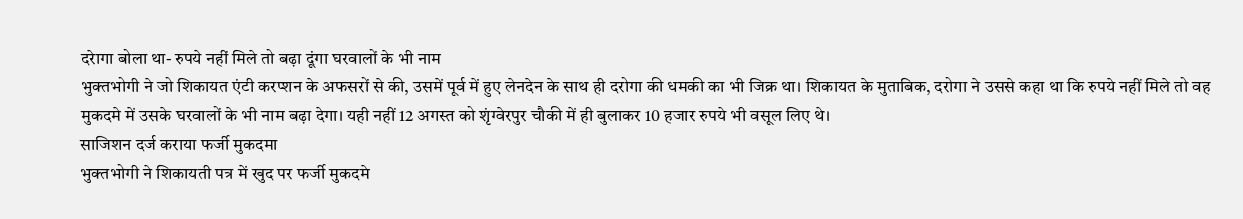दरेागा बोला था- रुपये नहीं मिले तो बढ़ा दूंगा घरवालों के भी नाम
भुक्तभोगी ने जो शिकायत एंटी करप्शन के अफसरों से की, उसमें पूर्व में हुए लेनदेन के साथ ही दरोगा की धमकी का भी जिक्र था। शिकायत के मुताबिक, दरोगा ने उससे कहा था कि रुपये नहीं मिले तो वह मुकदमे में उसके घरवालों के भी नाम बढ़ा देगा। यही नहीं 12 अगस्त को शृंग्वेरपुर चौकी में ही बुलाकर 10 हजार रुपये भी वसूल लिए थे।
साजिशन दर्ज कराया फर्जी मुकदमा
भुक्तभोगी ने शिकायती पत्र में खुद पर फर्जी मुकदमे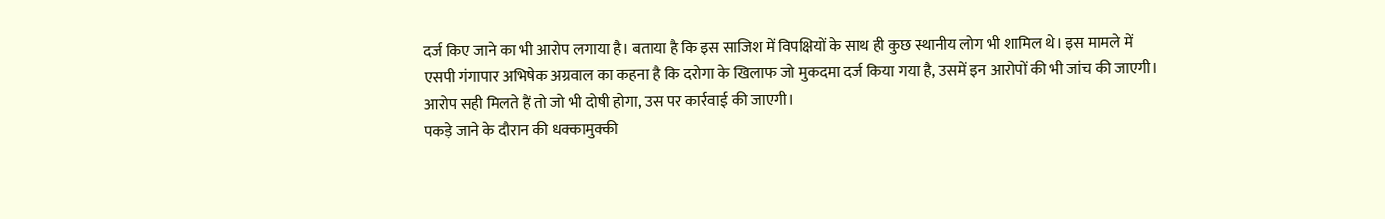दर्ज किए जाने का भी आरोप लगाया है। बताया है कि इस साजिश में विपक्षियों के साथ ही कुछ स्थानीय लोग भी शामिल थे। इस मामले में एसपी गंगापार अभिषेक अग्रवाल का कहना है कि दरोगा के खिलाफ जो मुकदमा दर्ज किया गया है, उसमें इन आरोपों की भी जांच की जाएगी। आरोप सही मिलते हैं तो जो भी दोषी होगा, उस पर कार्रवाई की जाएगी।
पकड़े जाने के दौरान की धक्कामुक्की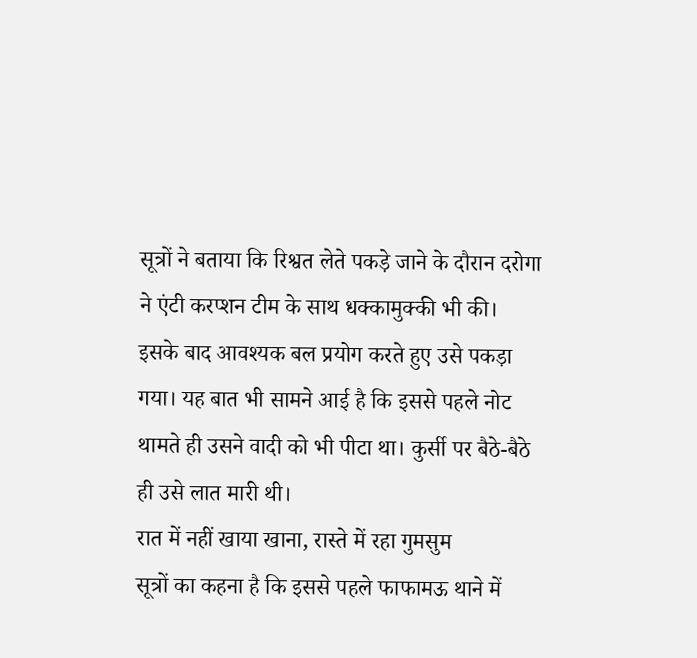सूत्रों ने बताया कि रिश्वत लेते पकड़े जाने के दौरान दरोगा ने एंटी करप्शन टीम के साथ धक्कामुक्की भी की। इसके बाद आवश्यक बल प्रयोग करते हुए उसे पकड़ा गया। यह बात भी सामने आई है कि इससे पहले नोट थामते ही उसने वादी को भी पीटा था। कुर्सी पर बैठे-बैठे ही उसे लात मारी थी।
रात में नहीं खाया खाना, रास्ते में रहा गुमसुम
सूत्रों का कहना है कि इससे पहले फाफामऊ थाने में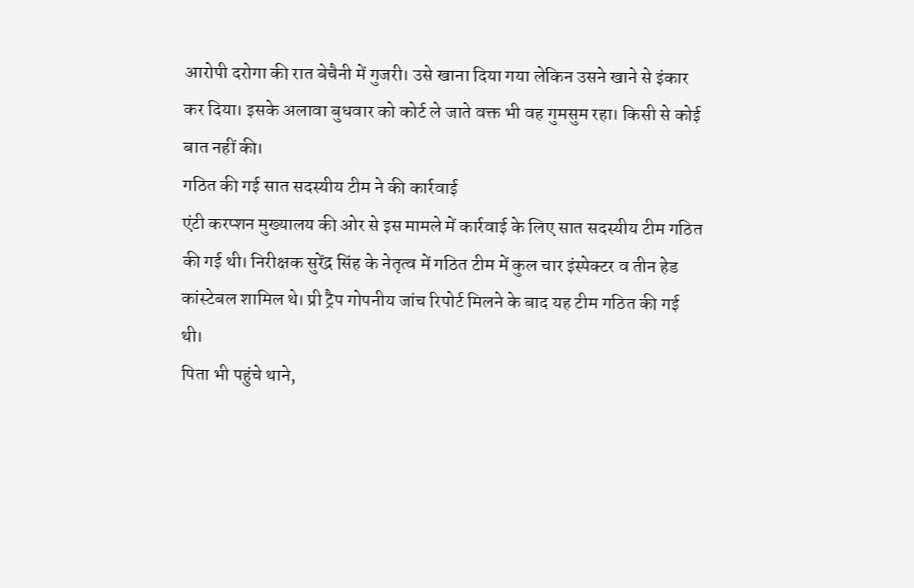आरोपी दरोगा की रात बेचैनी में गुजरी। उसे खाना दिया गया लेकिन उसने खाने से इंकार कर दिया। इसके अलावा बुधवार को कोर्ट ले जाते वक्त भी वह गुमसुम रहा। किसी से कोई बात नहीं की।
गठित की गई सात सदस्यीय टीम ने की कार्रवाई
एंटी करप्शन मुख्यालय की ओर से इस मामले में कार्रवाई के लिए सात सदस्यीय टीम गठित की गई थी। निरीक्षक सुरेंद्र सिंह के नेतृत्व में गठित टीम में कुल चार इंस्पेक्टर व तीन हेड कांस्टेबल शामिल थे। प्री ट्रैप गोपनीय जांच रिपोर्ट मिलने के बाद यह टीम गठित की गई थी।
पिता भी पहुंचे थाने,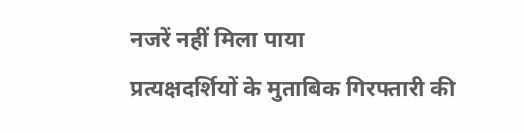नजरें नहीं मिला पाया
प्रत्यक्षदर्शियों के मुताबिक गिरफ्तारी की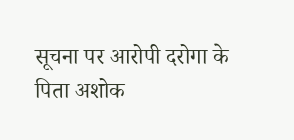सूचना पर आरोपी दरोगा के पिता अशोक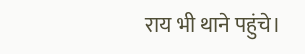राय भी थाने पहुंचे।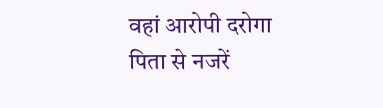वहां आरोपी दरोगा पिता से नजरें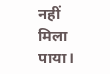नहीं मिला पाया।